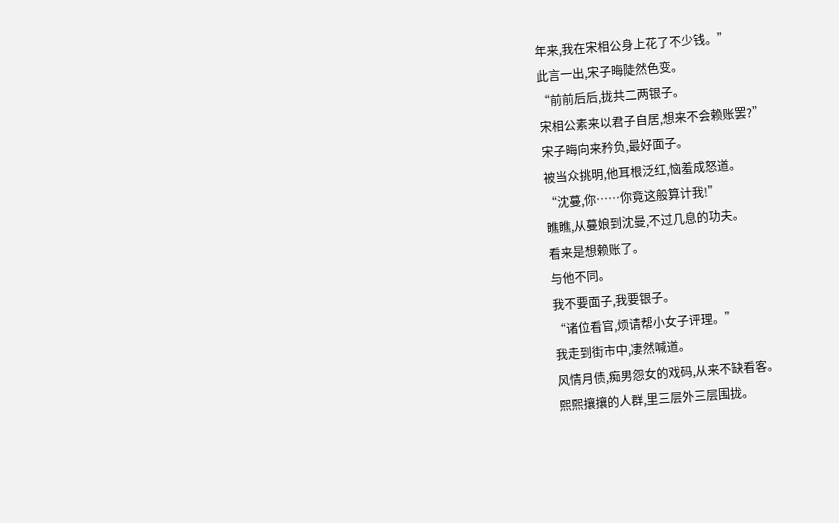年来,我在宋相公身上花了不少钱。”
此言一出,宋子晦陡然色变。
“前前后后,拢共二两银子。
宋相公素来以君子自居,想来不会赖账罢?”
宋子晦向来矜负,最好面子。
被当众挑明,他耳根泛红,恼羞成怒道。
“沈蔓,你……你竟这般算计我!”
瞧瞧,从蔓娘到沈曼,不过几息的功夫。
看来是想赖账了。
与他不同。
我不要面子,我要银子。
“诸位看官,烦请帮小女子评理。”
我走到街市中,凄然喊道。
风情月债,痴男怨女的戏码,从来不缺看客。
熙熙攘攘的人群,里三层外三层围拢。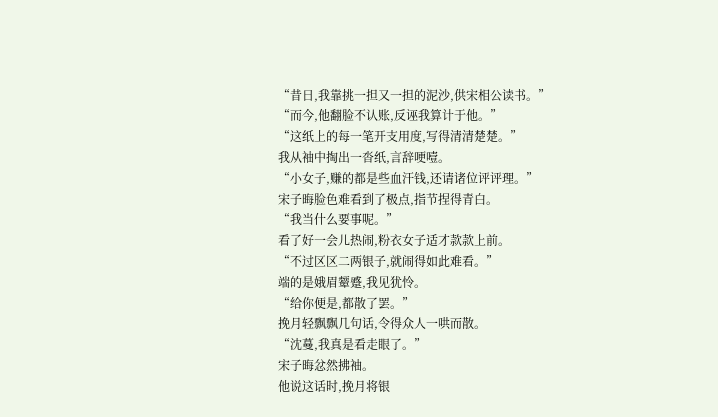“昔日,我靠挑一担又一担的泥沙,供宋相公读书。”
“而今,他翻脸不认账,反诬我算计于他。”
“这纸上的每一笔开支用度,写得清清楚楚。”
我从袖中掏出一沓纸,言辞哽噎。
“小女子,赚的都是些血汗钱,还请诸位评评理。”
宋子晦脸色难看到了极点,指节捏得青白。
“我当什么要事呢。”
看了好一会儿热闹,粉衣女子适才款款上前。
“不过区区二两银子,就闹得如此难看。”
端的是娥眉颦蹙,我见犹怜。
“给你便是,都散了罢。”
挽月轻飘飘几句话,令得众人一哄而散。
“沈蔓,我真是看走眼了。”
宋子晦忿然拂袖。
他说这话时,挽月将银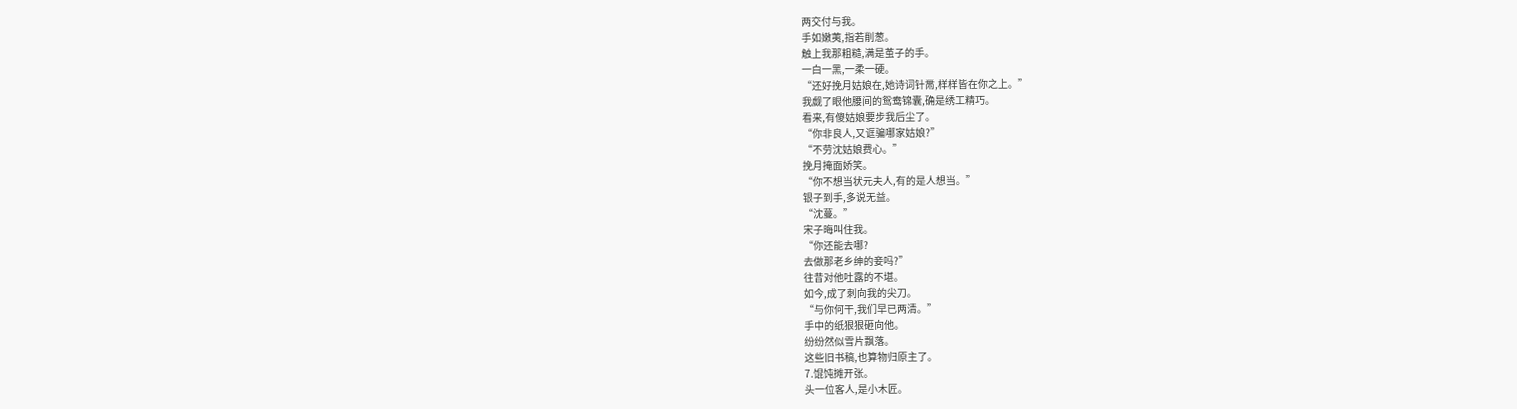两交付与我。
手如嫩荑,指若削葱。
触上我那粗糙,满是茧子的手。
一白一黑,一柔一硬。
“还好挽月姑娘在,她诗词针黹,样样皆在你之上。”
我觑了眼他腰间的鸳鸯锦囊,确是绣工精巧。
看来,有傻姑娘要步我后尘了。
“你非良人,又诓骗哪家姑娘?”
“不劳沈姑娘费心。”
挽月掩面娇笑。
“你不想当状元夫人,有的是人想当。”
银子到手,多说无益。
“沈蔓。”
宋子晦叫住我。
“你还能去哪?
去做那老乡绅的妾吗?”
往昔对他吐露的不堪。
如今,成了刺向我的尖刀。
“与你何干,我们早已两清。”
手中的纸狠狠砸向他。
纷纷然似雪片飘落。
这些旧书稿,也算物归原主了。
7.馄饨摊开张。
头一位客人,是小木匠。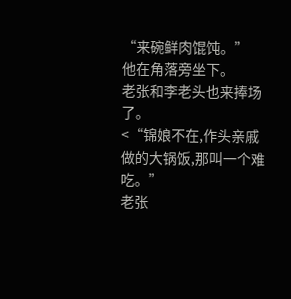“来碗鲜肉馄饨。”
他在角落旁坐下。
老张和李老头也来捧场了。
<“锦娘不在,作头亲戚做的大锅饭,那叫一个难吃。”
老张